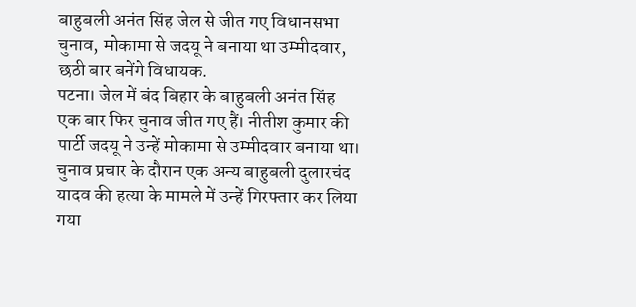बाहुबली अनंत सिंह जेल से जीत गए विधानसभा चुनाव, मोकामा से जदयू ने बनाया था उम्मीदवार, छठी बार बनेंगे विधायक.
पटना। जेल में बंद बिहार के बाहुबली अनंत सिंह एक बार फिर चुनाव जीत गए हैं। नीतीश कुमार की पार्टी जदयू ने उन्हें मोकामा से उम्मीदवार बनाया था। चुनाव प्रचार के दौरान एक अन्य बाहुबली दुलारचंद यादव की हत्या के मामले में उन्हें गिरफ्तार कर लिया गया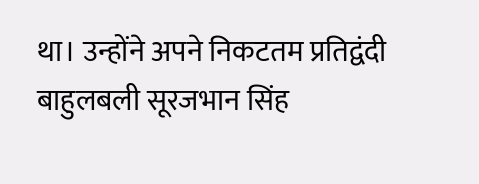था। उन्होंने अपने निकटतम प्रतिद्वंदी बाहुलबली सूरजभान सिंह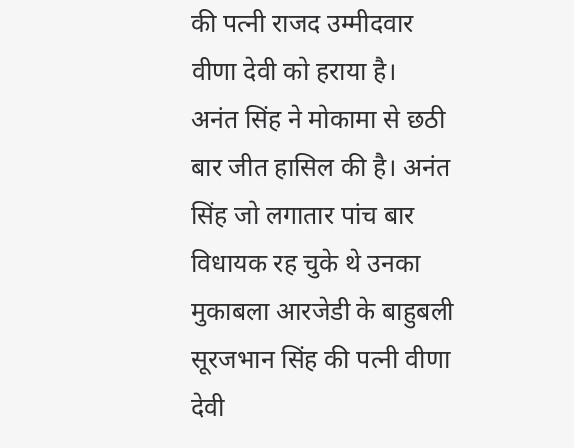की पत्नी राजद उम्मीदवार वीणा देवी को हराया है।
अनंत सिंह ने मोकामा से छठी बार जीत हासिल की है। अनंत सिंह जो लगातार पांच बार विधायक रह चुके थे उनका मुकाबला आरजेडी के बाहुबली सूरजभान सिंह की पत्नी वीणा देवी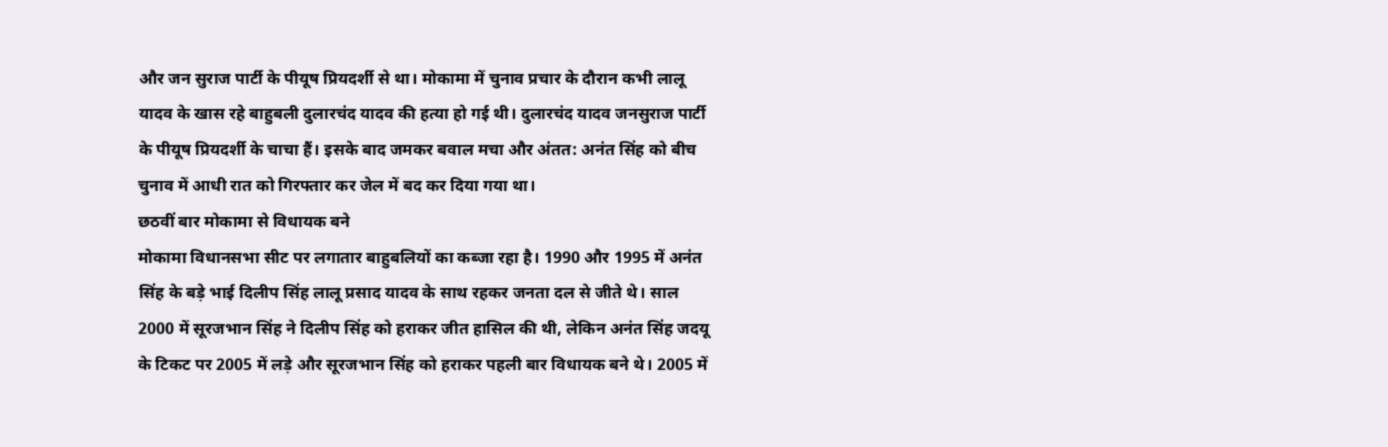और जन सुराज पार्टी के पीयूष प्रियदर्शी से था। मोकामा में चुनाव प्रचार के दौरान कभी लालू यादव के खास रहे बाहुबली दुलारचंद यादव की हत्या हो गई थी। दुलारचंद यादव जनसुराज पार्टी के पीयूष प्रियदर्शी के चाचा हैं। इसके बाद जमकर बवाल मचा और अंतत: अनंत सिंह को बीच चुनाव में आधी रात को गिरफ्तार कर जेल में बद कर दिया गया था।
छठवीं बार मोकामा से विधायक बने
मोकामा विधानसभा सीट पर लगातार बाहुबलियों का कब्जा रहा है। 1990 और 1995 में अनंत सिंह के बड़े भाई दिलीप सिंह लालू प्रसाद यादव के साथ रहकर जनता दल से जीते थे। साल 2000 में सूरजभान सिंह ने दिलीप सिंह को हराकर जीत हासिल की थी, लेकिन अनंत सिंह जदयू के टिकट पर 2005 में लड़े और सूरजभान सिंह को हराकर पहली बार विधायक बने थे। 2005 में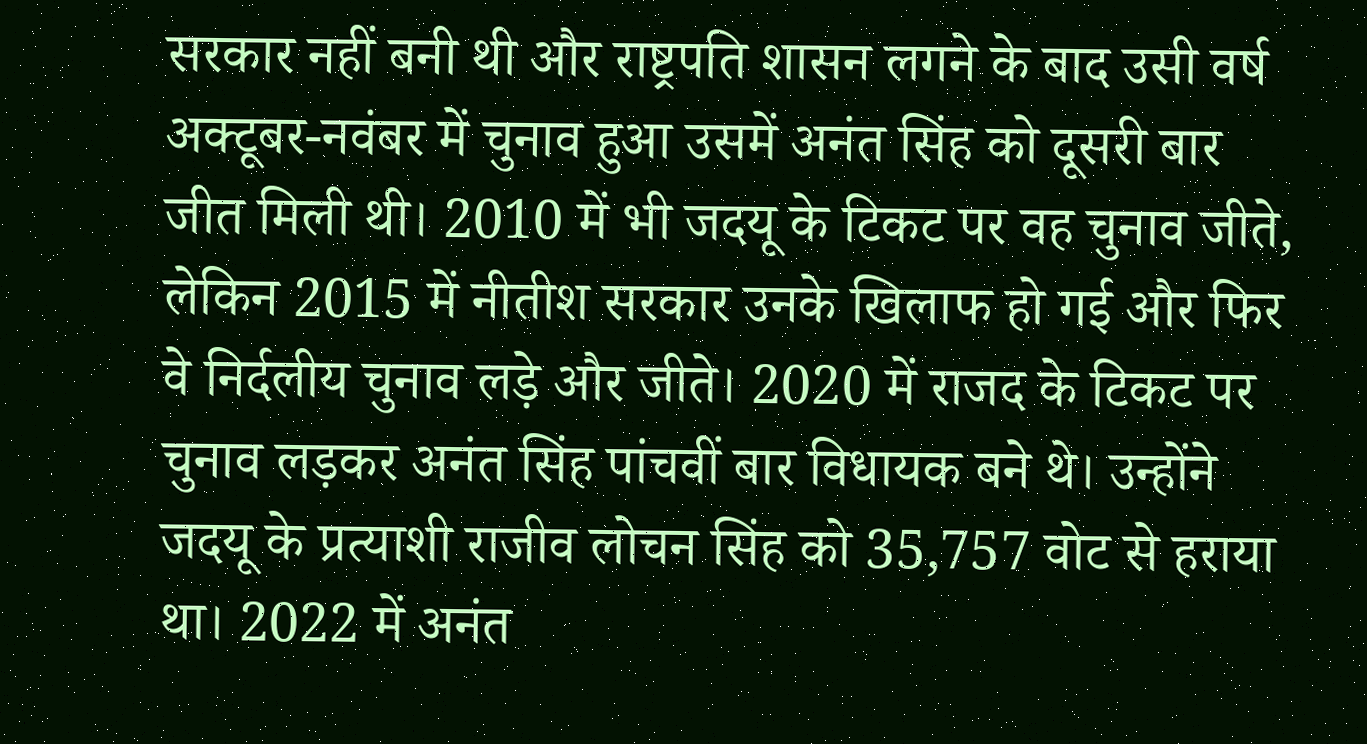सरकार नहीं बनी थी और राष्ट्रपति शासन लगने के बाद उसी वर्ष अक्टूबर-नवंबर में चुनाव हुआ उसमें अनंत सिंह को दूसरी बार जीत मिली थी। 2010 में भी जदयू के टिकट पर वह चुनाव जीते, लेकिन 2015 में नीतीश सरकार उनके खिलाफ हो गई और फिर वे निर्दलीय चुनाव लड़े और जीते। 2020 में राजद के टिकट पर चुनाव लड़कर अनंत सिंह पांचवीं बार विधायक बने थे। उन्होंने जदयू के प्रत्याशी राजीव लोचन सिंह को 35,757 वोट से हराया था। 2022 में अनंत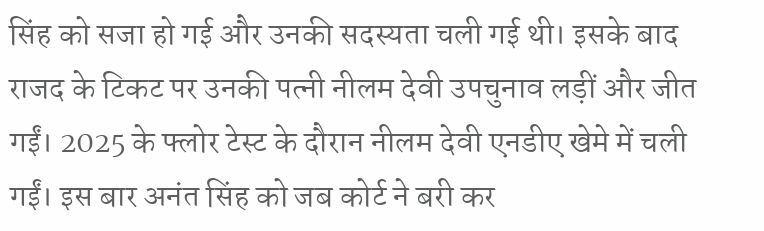सिंह को सजा हो गई और उनकी सदस्यता चली गई थी। इसके बाद राजद के टिकट पर उनकी पत्नी नीलम देवी उपचुनाव लड़ीं और जीत गईं। 2025 के फ्लोर टेस्ट के दौरान नीलम देवी एनडीए खेमे में चली गईं। इस बार अनंत सिंह को जब कोर्ट ने बरी कर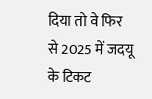दिया तो वे फिर से 2025 में जदयू के टिकट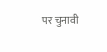पर चुनावी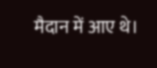मैदान में आए थे।